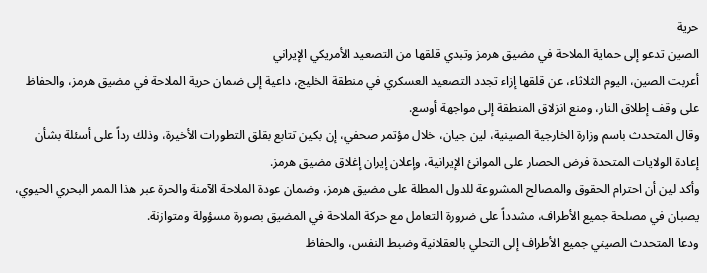حرية
الصين تدعو إلى حماية الملاحة في مضيق هرمز وتبدي قلقها من التصعيد الأمريكي الإيراني
أعربت الصين، اليوم الثلاثاء، عن قلقها إزاء تجدد التصعيد العسكري في منطقة الخليج، داعية إلى ضمان حرية الملاحة في مضيق هرمز، والحفاظ على وقف إطلاق النار، ومنع انزلاق المنطقة إلى مواجهة أوسع.
وقال المتحدث باسم وزارة الخارجية الصينية، لين جيان، خلال مؤتمر صحفي، إن بكين تتابع بقلق التطورات الأخيرة، وذلك رداً على أسئلة بشأن إعادة الولايات المتحدة فرض الحصار على الموانئ الإيرانية، وإعلان إيران إغلاق مضيق هرمز.
وأكد لين أن احترام الحقوق والمصالح المشروعة للدول المطلة على مضيق هرمز، وضمان عودة الملاحة الآمنة والحرة عبر هذا الممر البحري الحيوي، يصبان في مصلحة جميع الأطراف، مشدداً على ضرورة التعامل مع حركة الملاحة في المضيق بصورة مسؤولة ومتوازنة.
ودعا المتحدث الصيني جميع الأطراف إلى التحلي بالعقلانية وضبط النفس، والحفاظ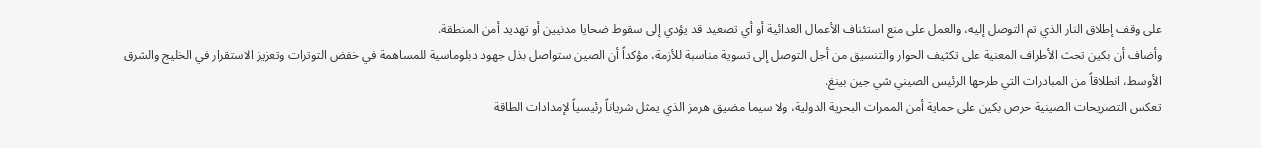على وقف إطلاق النار الذي تم التوصل إليه، والعمل على منع استئناف الأعمال العدائية أو أي تصعيد قد يؤدي إلى سقوط ضحايا مدنيين أو تهديد أمن المنطقة.
وأضاف أن بكين تحث الأطراف المعنية على تكثيف الحوار والتنسيق من أجل التوصل إلى تسوية مناسبة للأزمة، مؤكداً أن الصين ستواصل بذل جهود دبلوماسية للمساهمة في خفض التوترات وتعزيز الاستقرار في الخليج والشرق الأوسط، انطلاقاً من المبادرات التي طرحها الرئيس الصيني شي جين بينغ.
تعكس التصريحات الصينية حرص بكين على حماية أمن الممرات البحرية الدولية، ولا سيما مضيق هرمز الذي يمثل شرياناً رئيسياً لإمدادات الطاقة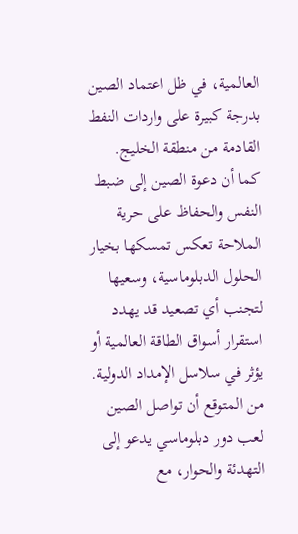العالمية، في ظل اعتماد الصين بدرجة كبيرة على واردات النفط القادمة من منطقة الخليج.
كما أن دعوة الصين إلى ضبط النفس والحفاظ على حرية الملاحة تعكس تمسكها بخيار الحلول الدبلوماسية، وسعيها لتجنب أي تصعيد قد يهدد استقرار أسواق الطاقة العالمية أو يؤثر في سلاسل الإمداد الدولية.
من المتوقع أن تواصل الصين لعب دور دبلوماسي يدعو إلى التهدئة والحوار، مع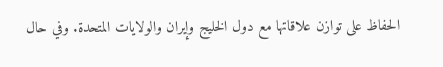الحفاظ على توازن علاقاتها مع دول الخليج وإيران والولايات المتحدة. وفي حال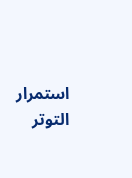استمرار التوتر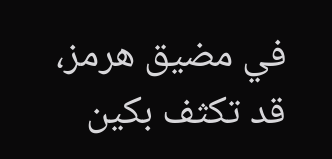في مضيق هرمز، قد تكثف بكين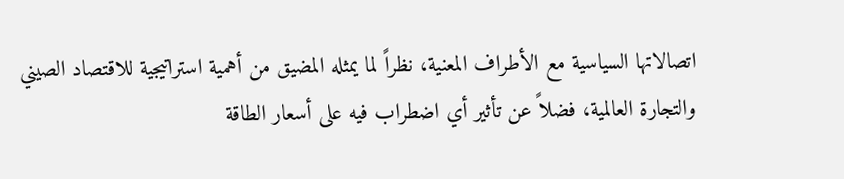اتصالاتها السياسية مع الأطراف المعنية، نظراً لما يمثله المضيق من أهمية استراتيجية للاقتصاد الصيني والتجارة العالمية، فضلاً عن تأثير أي اضطراب فيه على أسعار الطاقة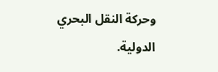وحركة النقل البحري الدولية.